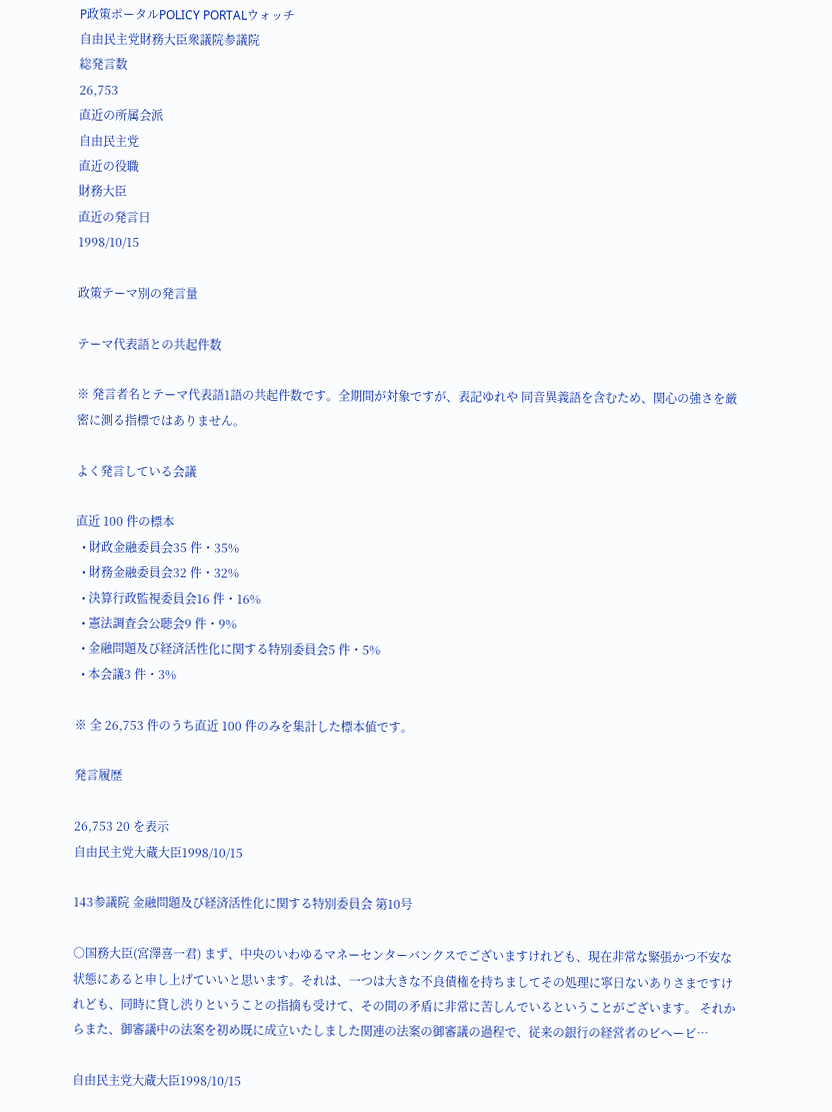P政策ポータルPOLICY PORTALウォッチ
自由民主党財務大臣衆議院参議院
総発言数
26,753
直近の所属会派
自由民主党
直近の役職
財務大臣
直近の発言日
1998/10/15

政策テーマ別の発言量

テーマ代表語との共起件数

※ 発言者名とテーマ代表語1語の共起件数です。全期間が対象ですが、表記ゆれや 同音異義語を含むため、関心の強さを厳密に測る指標ではありません。

よく発言している会議

直近 100 件の標本
  • 財政金融委員会35 件・35%
  • 財務金融委員会32 件・32%
  • 決算行政監視委員会16 件・16%
  • 憲法調査会公聴会9 件・9%
  • 金融問題及び経済活性化に関する特別委員会5 件・5%
  • 本会議3 件・3%

※ 全 26,753 件のうち直近 100 件のみを集計した標本値です。

発言履歴

26,753 20 を表示
自由民主党大蔵大臣1998/10/15

143参議院 金融問題及び経済活性化に関する特別委員会 第10号

○国務大臣(宮澤喜一君) まず、中央のいわゆるマネーセンターバンクスでございますけれども、現在非常な緊張かつ不安な状態にあると申し上げていいと思います。それは、一つは大きな不良債権を持ちましてその処理に寧日ないありさまですけれども、同時に貸し渋りということの指摘も受けて、その間の矛盾に非常に苦しんでいるということがございます。 それからまた、御審議中の法案を初め既に成立いたしました関連の法案の御審議の過程で、従来の銀行の経営者のビヘービ…

自由民主党大蔵大臣1998/10/15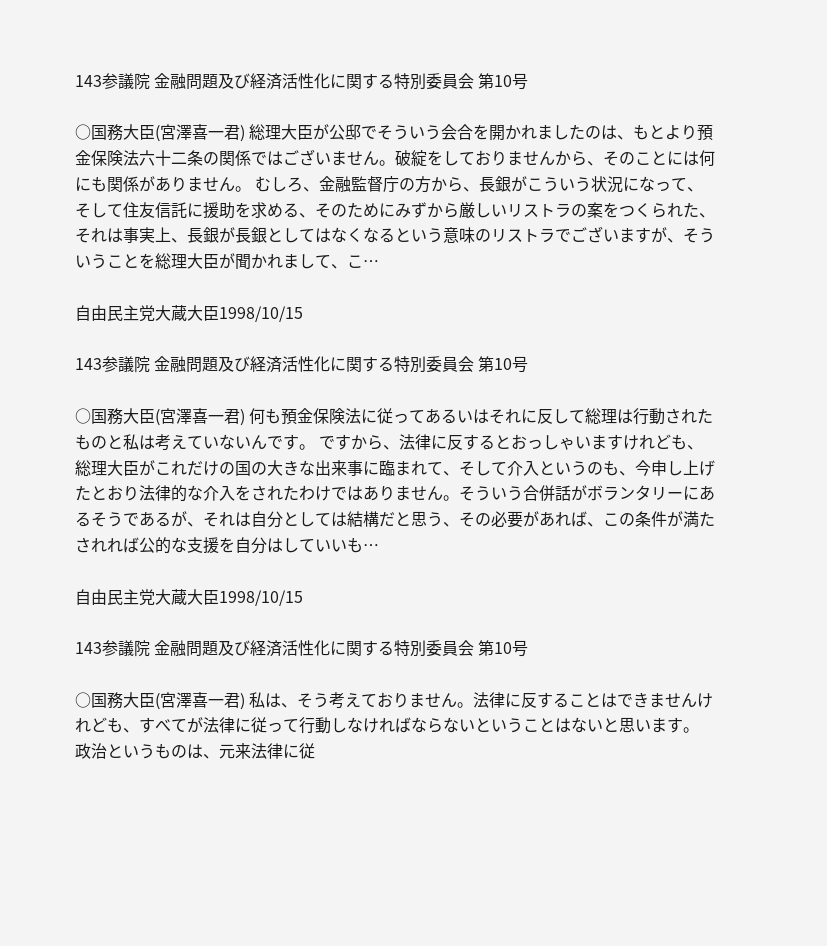143参議院 金融問題及び経済活性化に関する特別委員会 第10号

○国務大臣(宮澤喜一君) 総理大臣が公邸でそういう会合を開かれましたのは、もとより預金保険法六十二条の関係ではございません。破綻をしておりませんから、そのことには何にも関係がありません。 むしろ、金融監督庁の方から、長銀がこういう状況になって、そして住友信託に援助を求める、そのためにみずから厳しいリストラの案をつくられた、それは事実上、長銀が長銀としてはなくなるという意味のリストラでございますが、そういうことを総理大臣が聞かれまして、こ…

自由民主党大蔵大臣1998/10/15

143参議院 金融問題及び経済活性化に関する特別委員会 第10号

○国務大臣(宮澤喜一君) 何も預金保険法に従ってあるいはそれに反して総理は行動されたものと私は考えていないんです。 ですから、法律に反するとおっしゃいますけれども、総理大臣がこれだけの国の大きな出来事に臨まれて、そして介入というのも、今申し上げたとおり法律的な介入をされたわけではありません。そういう合併話がボランタリーにあるそうであるが、それは自分としては結構だと思う、その必要があれば、この条件が満たされれば公的な支援を自分はしていいも…

自由民主党大蔵大臣1998/10/15

143参議院 金融問題及び経済活性化に関する特別委員会 第10号

○国務大臣(宮澤喜一君) 私は、そう考えておりません。法律に反することはできませんけれども、すべてが法律に従って行動しなければならないということはないと思います。 政治というものは、元来法律に従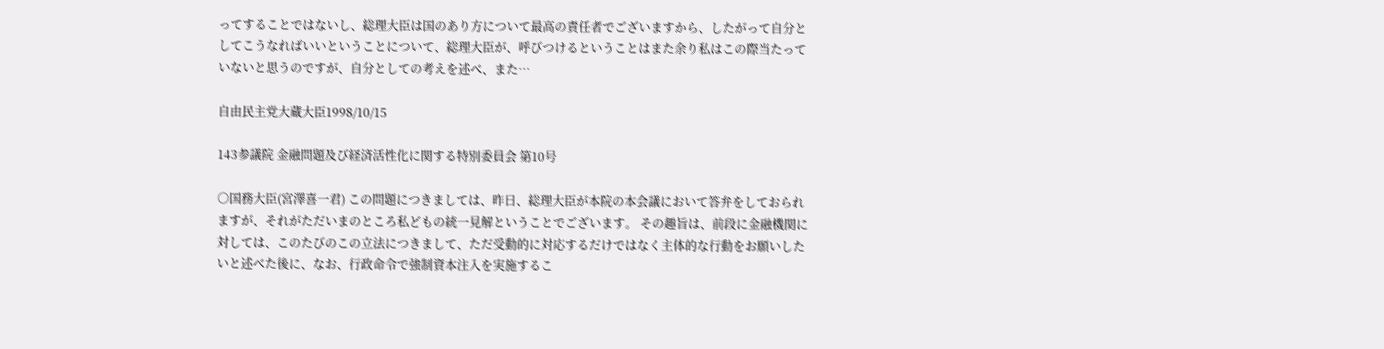ってすることではないし、総理大臣は国のあり方について最高の責任者でございますから、したがって自分としてこうなればいいということについて、総理大臣が、呼びつけるということはまた余り私はこの際当たっていないと思うのですが、自分としての考えを述べ、また…

自由民主党大蔵大臣1998/10/15

143参議院 金融問題及び経済活性化に関する特別委員会 第10号

○国務大臣(宮澤喜一君) この問題につきましては、昨日、総理大臣が本院の本会議において答弁をしておられますが、それがただいまのところ私どもの統一見解ということでございます。 その趣旨は、前段に金融機関に対しては、このたびのこの立法につきまして、ただ受動的に対応するだけではなく主体的な行動をお願いしたいと述べた後に、なお、行政命令で強制資本注入を実施するこ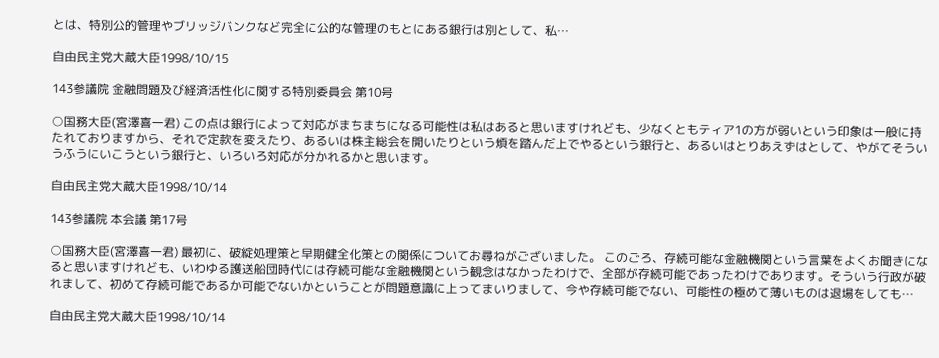とは、特別公的管理やブリッジバンクなど完全に公的な管理のもとにある銀行は別として、私…

自由民主党大蔵大臣1998/10/15

143参議院 金融問題及び経済活性化に関する特別委員会 第10号

○国務大臣(宮澤喜一君) この点は銀行によって対応がまちまちになる可能性は私はあると思いますけれども、少なくともティア1の方が弱いという印象は一般に持たれておりますから、それで定款を変えたり、あるいは株主総会を開いたりという煩を踏んだ上でやるという銀行と、あるいはとりあえずはとして、やがてそういうふうにいこうという銀行と、いろいろ対応が分かれるかと思います。

自由民主党大蔵大臣1998/10/14

143参議院 本会議 第17号

○国務大臣(宮澤喜一君) 最初に、破綻処理策と早期健全化策との関係についてお尋ねがございました。 このごろ、存続可能な金融機関という言葉をよくお聞きになると思いますけれども、いわゆる護送船団時代には存続可能な金融機関という観念はなかったわけで、全部が存続可能であったわけであります。そういう行政が破れまして、初めて存続可能であるか可能でないかということが問題意識に上ってまいりまして、今や存続可能でない、可能性の極めて薄いものは退場をしても…

自由民主党大蔵大臣1998/10/14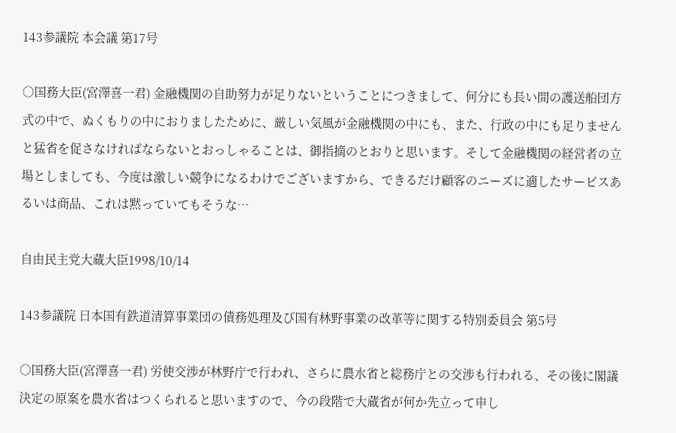143参議院 本会議 第17号

○国務大臣(宮澤喜一君) 金融機関の自助努力が足りないということにつきまして、何分にも長い間の護送船団方式の中で、ぬくもりの中におりましたために、厳しい気風が金融機関の中にも、また、行政の中にも足りませんと猛省を促さなければならないとおっしゃることは、御指摘のとおりと思います。そして金融機関の経営者の立場としましても、今度は激しい競争になるわけでございますから、できるだけ顧客のニーズに適したサービスあるいは商品、これは黙っていてもそうな…

自由民主党大蔵大臣1998/10/14

143参議院 日本国有鉄道清算事業団の債務処理及び国有林野事業の改革等に関する特別委員会 第5号

○国務大臣(宮澤喜一君) 労使交渉が林野庁で行われ、さらに農水省と総務庁との交渉も行われる、その後に閣議決定の原案を農水省はつくられると思いますので、今の段階で大蔵省が何か先立って申し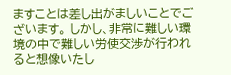ますことは差し出がましいことでございます。 しかし、非常に難しい環境の中で難しい労使交渉が行われると想像いたし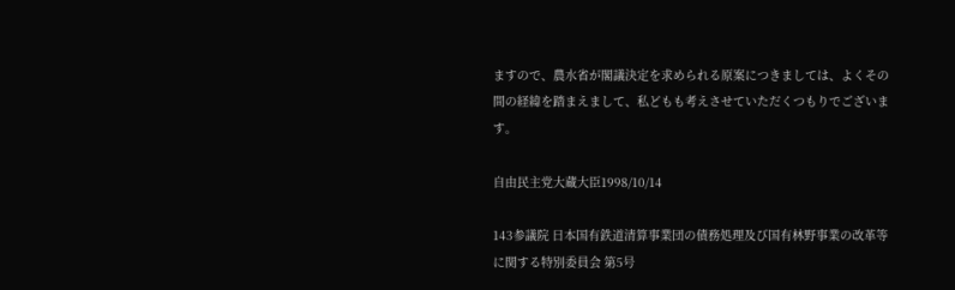ますので、農水省が閣議決定を求められる原案につきましては、よくその間の経緯を踏まえまして、私どもも考えさせていただくつもりでございます。

自由民主党大蔵大臣1998/10/14

143参議院 日本国有鉄道清算事業団の債務処理及び国有林野事業の改革等に関する特別委員会 第5号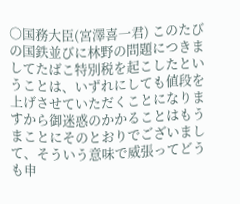○国務大臣(宮澤喜一君) このたびの国鉄並びに林野の問題につきましてたばこ特別税を起こしたということは、いずれにしても値段を上げさせていただくことになりますから御迷惑のかかることはもうまことにそのとおりでございまして、そういう意味で威張ってどうも申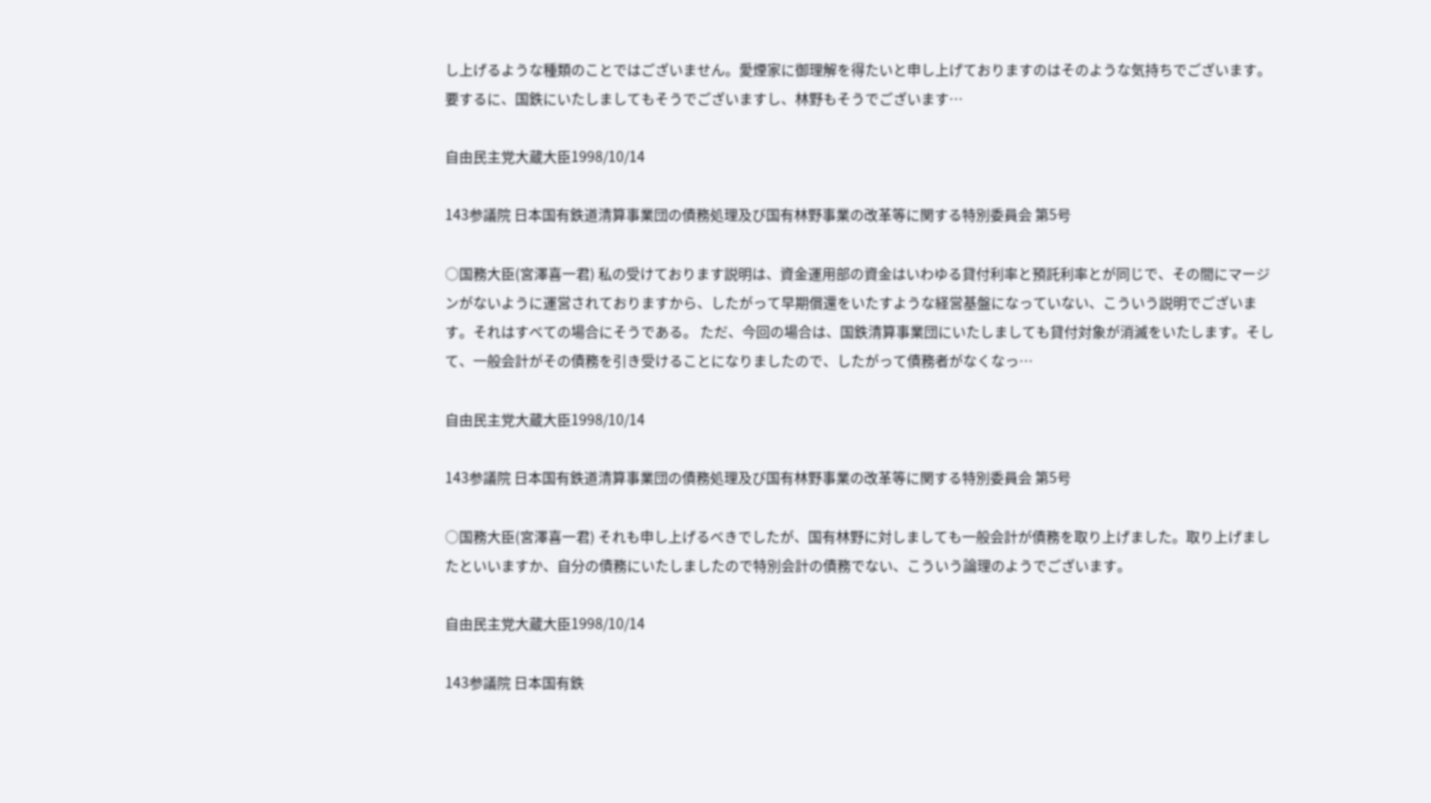し上げるような種類のことではございません。愛煙家に御理解を得たいと申し上げておりますのはそのような気持ちでございます。 要するに、国鉄にいたしましてもそうでございますし、林野もそうでございます…

自由民主党大蔵大臣1998/10/14

143参議院 日本国有鉄道清算事業団の債務処理及び国有林野事業の改革等に関する特別委員会 第5号

○国務大臣(宮澤喜一君) 私の受けております説明は、資金運用部の資金はいわゆる貸付利率と預託利率とが同じで、その間にマージンがないように運営されておりますから、したがって早期償還をいたすような経営基盤になっていない、こういう説明でございます。それはすべての場合にそうである。 ただ、今回の場合は、国鉄清算事業団にいたしましても貸付対象が消滅をいたします。そして、一般会計がその債務を引き受けることになりましたので、したがって債務者がなくなっ…

自由民主党大蔵大臣1998/10/14

143参議院 日本国有鉄道清算事業団の債務処理及び国有林野事業の改革等に関する特別委員会 第5号

○国務大臣(宮澤喜一君) それも申し上げるべきでしたが、国有林野に対しましても一般会計が債務を取り上げました。取り上げましたといいますか、自分の債務にいたしましたので特別会計の債務でない、こういう論理のようでございます。

自由民主党大蔵大臣1998/10/14

143参議院 日本国有鉄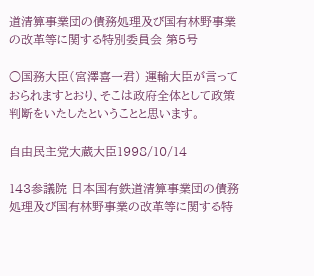道清算事業団の債務処理及び国有林野事業の改革等に関する特別委員会 第5号

○国務大臣(宮澤喜一君) 運輸大臣が言っておられますとおり、そこは政府全体として政策判断をいたしたということと思います。

自由民主党大蔵大臣1998/10/14

143参議院 日本国有鉄道清算事業団の債務処理及び国有林野事業の改革等に関する特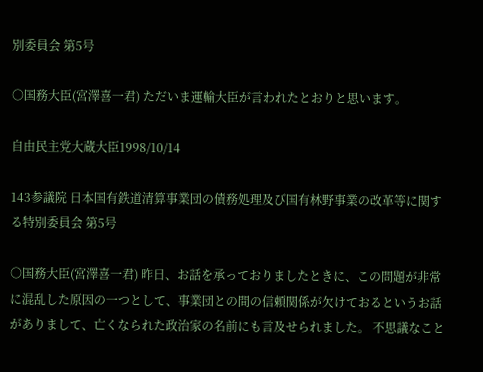別委員会 第5号

○国務大臣(宮澤喜一君) ただいま運輸大臣が言われたとおりと思います。

自由民主党大蔵大臣1998/10/14

143参議院 日本国有鉄道清算事業団の債務処理及び国有林野事業の改革等に関する特別委員会 第5号

○国務大臣(宮澤喜一君) 昨日、お話を承っておりましたときに、この問題が非常に混乱した原因の一つとして、事業団との間の信頼関係が欠けておるというお話がありまして、亡くなられた政治家の名前にも言及せられました。 不思議なこと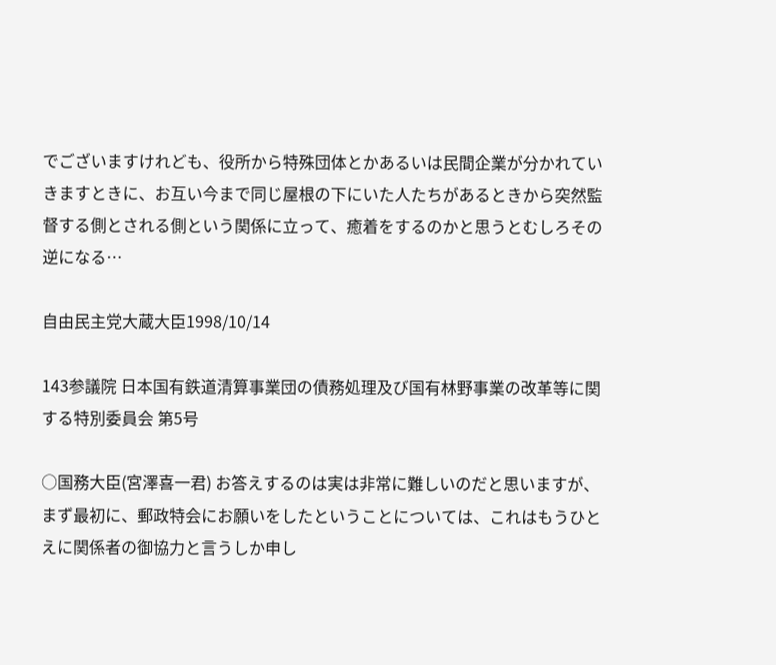でございますけれども、役所から特殊団体とかあるいは民間企業が分かれていきますときに、お互い今まで同じ屋根の下にいた人たちがあるときから突然監督する側とされる側という関係に立って、癒着をするのかと思うとむしろその逆になる…

自由民主党大蔵大臣1998/10/14

143参議院 日本国有鉄道清算事業団の債務処理及び国有林野事業の改革等に関する特別委員会 第5号

○国務大臣(宮澤喜一君) お答えするのは実は非常に難しいのだと思いますが、まず最初に、郵政特会にお願いをしたということについては、これはもうひとえに関係者の御協力と言うしか申し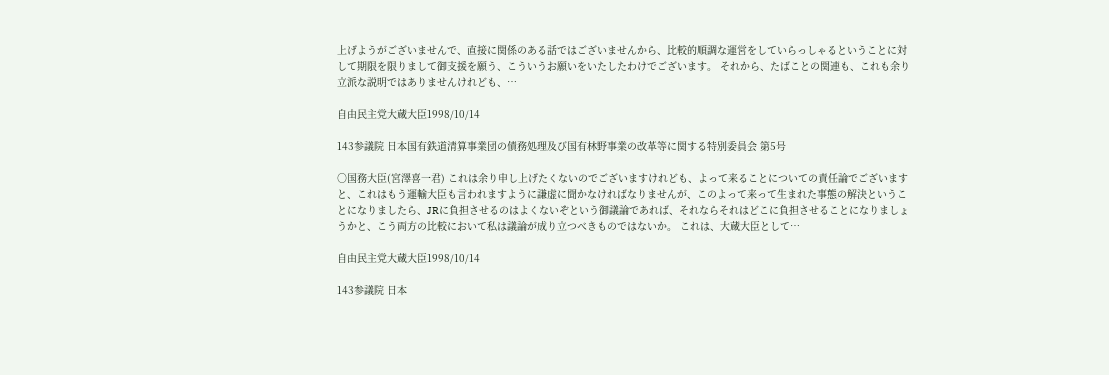上げようがございませんで、直接に関係のある話ではございませんから、比較的順調な運営をしていらっしゃるということに対して期限を限りまして御支援を願う、こういうお願いをいたしたわけでございます。 それから、たばことの関連も、これも余り立派な説明ではありませんけれども、…

自由民主党大蔵大臣1998/10/14

143参議院 日本国有鉄道清算事業団の債務処理及び国有林野事業の改革等に関する特別委員会 第5号

○国務大臣(宮澤喜一君) これは余り申し上げたくないのでございますけれども、よって来ることについての責任論でございますと、これはもう運輸大臣も言われますように謙虚に聞かなければなりませんが、このよって来って生まれた事態の解決ということになりましたら、JRに負担させるのはよくないぞという御議論であれば、それならそれはどこに負担させることになりましょうかと、こう両方の比較において私は議論が成り立つべきものではないか。 これは、大蔵大臣として…

自由民主党大蔵大臣1998/10/14

143参議院 日本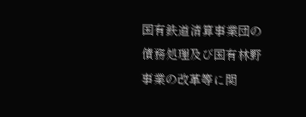国有鉄道清算事業団の債務処理及び国有林野事業の改革等に関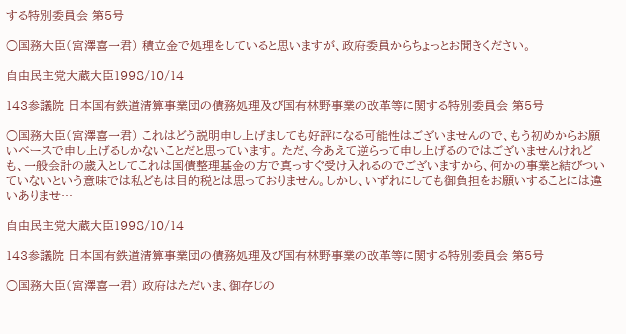する特別委員会 第5号

○国務大臣(宮澤喜一君) 積立金で処理をしていると思いますが、政府委員からちょっとお聞きください。

自由民主党大蔵大臣1998/10/14

143参議院 日本国有鉄道清算事業団の債務処理及び国有林野事業の改革等に関する特別委員会 第5号

○国務大臣(宮澤喜一君) これはどう説明申し上げましても好評になる可能性はございませんので、もう初めからお願いベースで申し上げるしかないことだと思っています。 ただ、今あえて逆らって申し上げるのではございませんけれども、一般会計の歳入としてこれは国債整理基金の方で真っすぐ受け入れるのでございますから、何かの事業と結びついていないという意味では私どもは目的税とは思っておりません。しかし、いずれにしても御負担をお願いすることには違いありませ…

自由民主党大蔵大臣1998/10/14

143参議院 日本国有鉄道清算事業団の債務処理及び国有林野事業の改革等に関する特別委員会 第5号

○国務大臣(宮澤喜一君) 政府はただいま、御存じの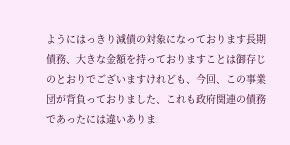ようにはっきり減債の対象になっております長期債務、大きな金額を持っておりますことは御存じのとおりでございますけれども、今回、この事業団が背負っておりました、これも政府関連の債務であったには違いありま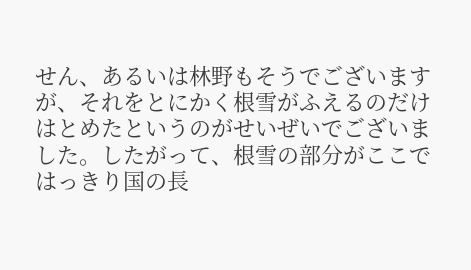せん、あるいは林野もそうでございますが、それをとにかく根雪がふえるのだけはとめたというのがせいぜいでございました。したがって、根雪の部分がここではっきり国の長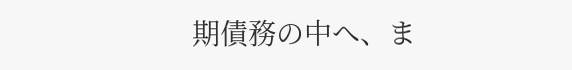期債務の中へ、ま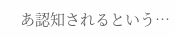あ認知されるという…